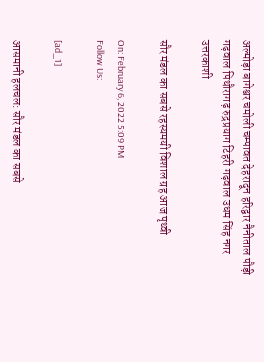अल्मोड़ा बागेश्वर चमोली चम्पावत देहरादून हरिद्वार नैनीताल पौड़ी गढ़वाल पिथौरागढ़ रुद्रप्रयाग टिहरी गढ़वाल उधम सिंह नगर उत्तरकाशी

सौर मंडल का सबसे रहस्यमयी विशाल ग्रह आज पृथ्वी

On: February 6, 2022 5:09 PM
Follow Us:

[ad_1]

आसमानी हलचल: सौर मंडल का सबसे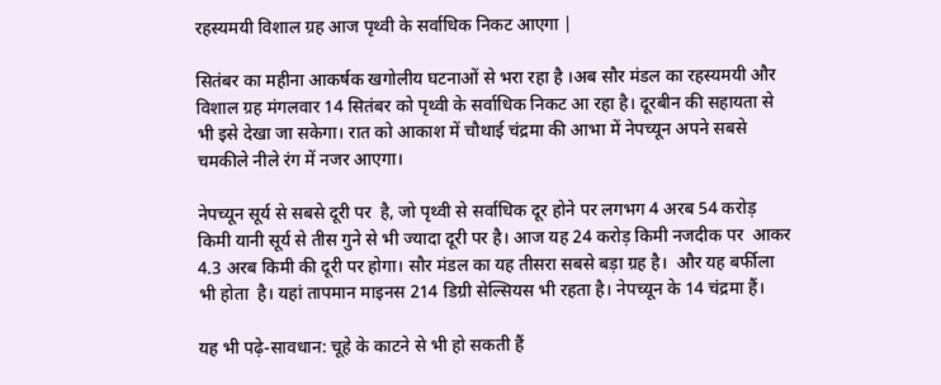रहस्यमयी विशाल ग्रह आज पृथ्वी के सर्वाधिक निकट आएगा |

सितंबर का महीना आकर्षक खगोलीय घटनाओं से भरा रहा है ।अब सौर मंडल का रहस्यमयी और विशाल ग्रह मंगलवार 14 सितंबर को पृथ्वी के सर्वाधिक निकट आ रहा है। दूरबीन की सहायता से  भी इसे देखा जा सकेगा। रात को आकाश में चौथाई चंद्रमा की आभा में नेपच्यून अपने सबसे चमकीले नीले रंग में नजर आएगा।

नेपच्यून सूर्य से सबसे दूरी पर  है, जो पृथ्वी से सर्वाधिक दूर होने पर लगभग 4 अरब 54 करोड़ किमी यानी सूर्य से तीस गुने से भी ज्यादा दूरी पर है। आज यह 24 करोड़ किमी नजदीक पर  आकर 4.3 अरब किमी की दूरी पर होगा। सौर मंडल का यह तीसरा सबसे बड़ा ग्रह है।  और यह बर्फीला भी होता  है। यहां तापमान माइनस 214 डिग्री सेल्सियस भी रहता है। नेपच्यून के 14 चंद्रमा हैं।

यह भी पढ़े-सावधान: चूहे के काटने से भी हो सकती हैं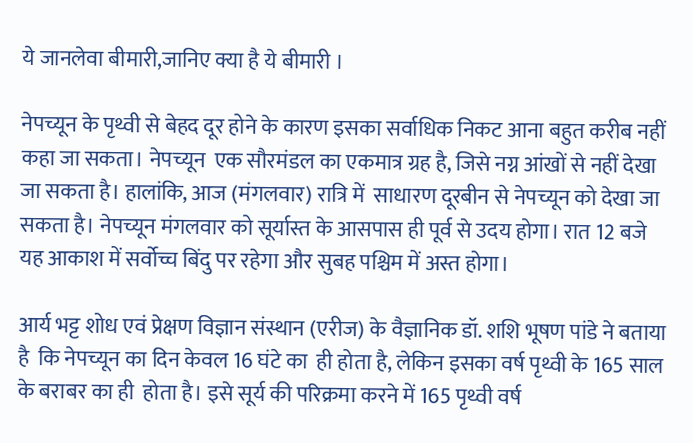ये जानलेवा बीमारी,जानिए क्या है ये बीमारी ।

नेपच्यून के पृथ्वी से बेहद दूर होने के कारण इसका सर्वाधिक निकट आना बहुत करीब नहीं कहा जा सकता। नेपच्यून  एक सौरमंडल का एकमात्र ग्रह है, जिसे नग्न आंखों से नहीं देखा जा सकता है। हालांकि, आज (मंगलवार) रात्रि में  साधारण दूरबीन से नेपच्यून को देखा जा सकता है। नेपच्यून मंगलवार को सूर्यास्त के आसपास ही पूर्व से उदय होगा। रात 12 बजे यह आकाश में सर्वोच्च बिंदु पर रहेगा और सुबह पश्चिम में अस्त होगा।

आर्य भट्ट शोध एवं प्रेक्षण विज्ञान संस्थान (एरीज) के वैज्ञानिक डॉ. शशि भूषण पांडे ने बताया है  कि नेपच्यून का दिन केवल 16 घंटे का  ही होता है, लेकिन इसका वर्ष पृथ्वी के 165 साल के बराबर का ही  होता है। इसे सूर्य की परिक्रमा करने में 165 पृथ्वी वर्ष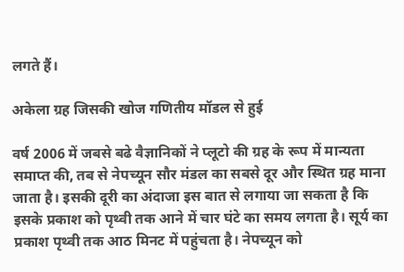लगते हैं।

अकेला ग्रह जिसकी खोज गणितीय मॉडल से हुई

वर्ष 2006 में जबसे बढे वैज्ञानिकों ने प्लूटो की ग्रह के रूप में मान्यता समाप्त की, तब से नेपच्यून सौर मंडल का सबसे दूर और स्थित ग्रह माना जाता है। इसकी दूरी का अंदाजा इस बात से लगाया जा सकता है कि इसके प्रकाश को पृथ्वी तक आने में चार घंटे का समय लगता है। सूर्य का प्रकाश पृथ्वी तक आठ मिनट में पहुंचता है। नेपच्यून को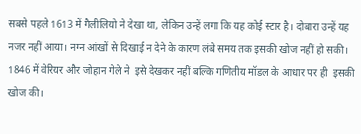सबसे पहले 1613 में गैलीलियो ने देखा था, लेकिन उन्हें लगा कि यह कोई स्टार है। दोबारा उन्हें यह नजर नहीं आया। नग्न आंखों से दिखाई न देने के कारण लंबे समय तक इसकी खोज नहीं हो सकी। 1846 में वेरियर और जोहान गेले ने  इसे देखकर नहीं बल्कि गणितीय मॉडल के आधार पर ही  इसकी खोज की।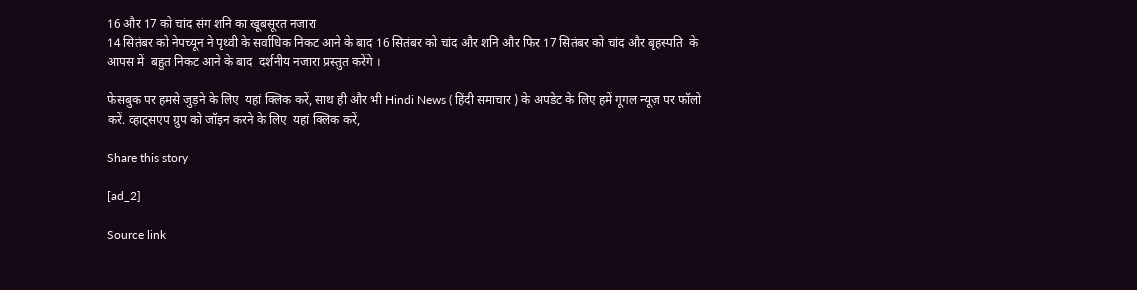16 और 17 को चांद संग शनि का खूबसूरत नजारा
14 सितंबर को नेपच्यून ने पृथ्वी के सर्वाधिक निकट आने के बाद 16 सितंबर को चांद और शनि और फिर 17 सितंबर को चांद और बृहस्पति  के आपस में  बहुत निकट आने के बाद  दर्शनीय नजारा प्रस्तुत करेंगे ।

फेसबुक पर हमसे जुड़ने के लिए  यहां क्लिक करें, साथ ही और भी Hindi News ( हिंदी समाचार ) के अपडेट के लिए हमें गूगल न्यूज़ पर फॉलो करें. व्हाट्सएप ग्रुप को जॉइन करने के लिए  यहां क्लिक करें,

Share this story

[ad_2]

Source link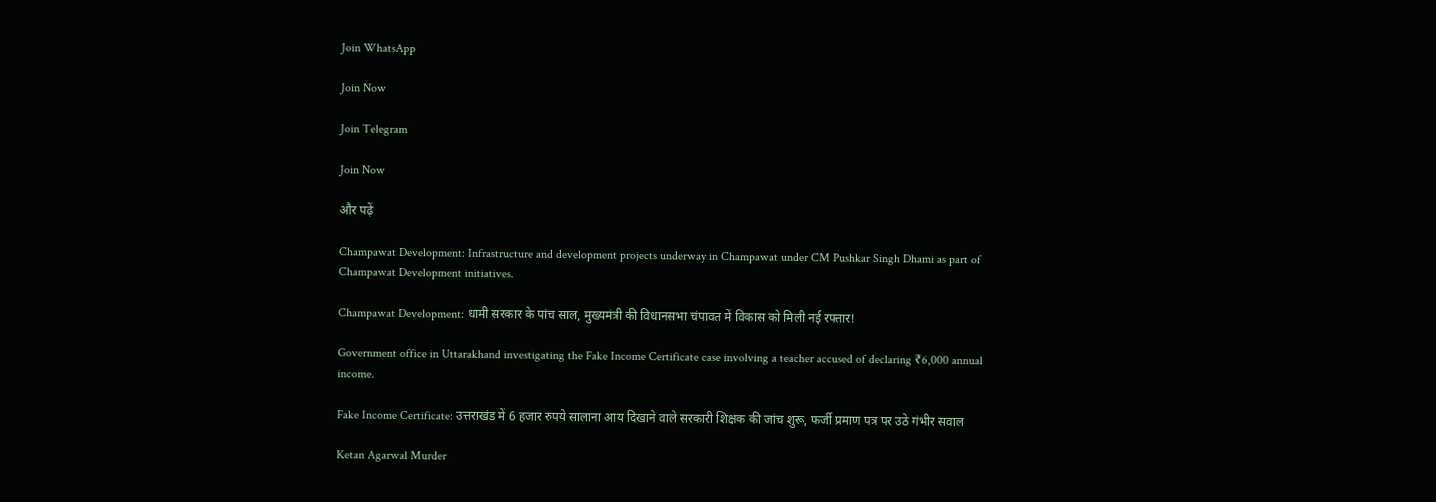Join WhatsApp

Join Now

Join Telegram

Join Now

और पढ़ें

Champawat Development: Infrastructure and development projects underway in Champawat under CM Pushkar Singh Dhami as part of Champawat Development initiatives.

Champawat Development: धामी सरकार के पांच साल, मुख्यमंत्री की विधानसभा चंपावत में विकास को मिली नई रफ्तार!

Government office in Uttarakhand investigating the Fake Income Certificate case involving a teacher accused of declaring ₹6,000 annual income.

Fake Income Certificate: उत्तराखंड में 6 हजार रुपये सालाना आय दिखाने वाले सरकारी शिक्षक की जांच शुरू, फर्जी प्रमाण पत्र पर उठे गंभीर सवाल

Ketan Agarwal Murder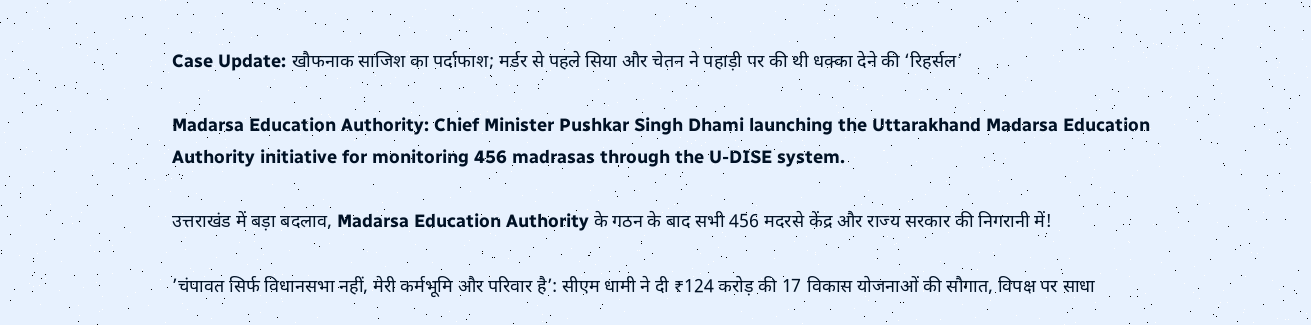Case Update: खौफनाक साजिश का पर्दाफाश; मर्डर से पहले सिया और चेतन ने पहाड़ी पर की थी धक्का देने की ‘रिहर्सल’

Madarsa Education Authority: Chief Minister Pushkar Singh Dhami launching the Uttarakhand Madarsa Education Authority initiative for monitoring 456 madrasas through the U-DISE system.

उत्तराखंड में बड़ा बदलाव, Madarsa Education Authority के गठन के बाद सभी 456 मदरसे केंद्र और राज्य सरकार की निगरानी में!

’चंपावत सिर्फ विधानसभा नहीं, मेरी कर्मभूमि और परिवार है’: सीएम धामी ने दी ₹124 करोड़ की 17 विकास योजनाओं की सौगात, विपक्ष पर साधा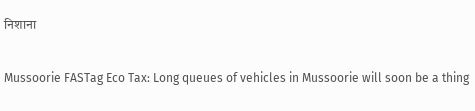निशाना

Mussoorie FASTag Eco Tax: Long queues of vehicles in Mussoorie will soon be a thing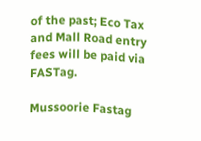of the past; Eco Tax and Mall Road entry fees will be paid via FASTag.

Mussoorie Fastag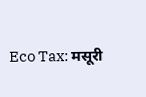Eco Tax: मसूरी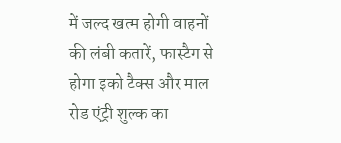में जल्द खत्म होगी वाहनों की लंबी कतारें, फास्टैग से होगा इको टैक्स और माल रोड एंट्री शुल्क का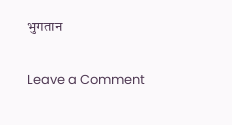भुगतान

Leave a Comment